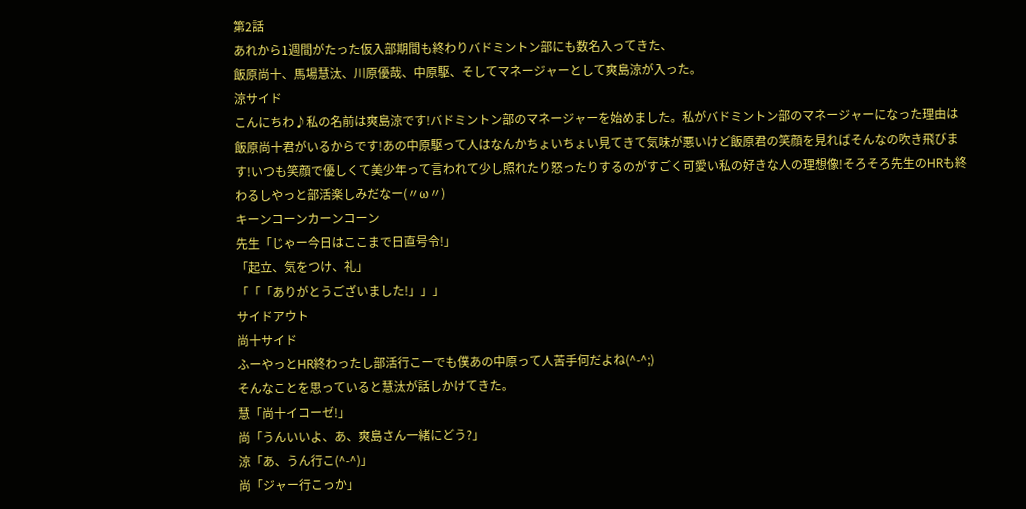第2話
あれから1週間がたった仮入部期間も終わりバドミントン部にも数名入ってきた、
飯原尚十、馬場慧汰、川原優哉、中原駆、そしてマネージャーとして爽島涼が入った。
涼サイド
こんにちわ♪私の名前は爽島涼です!バドミントン部のマネージャーを始めました。私がバドミントン部のマネージャーになった理由は飯原尚十君がいるからです!あの中原駆って人はなんかちょいちょい見てきて気味が悪いけど飯原君の笑顔を見ればそんなの吹き飛びます!いつも笑顔で優しくて美少年って言われて少し照れたり怒ったりするのがすごく可愛い私の好きな人の理想像!そろそろ先生のHRも終わるしやっと部活楽しみだなー(〃ω〃)
キーンコーンカーンコーン
先生「じゃー今日はここまで日直号令!」
「起立、気をつけ、礼」
「「「ありがとうございました!」」」
サイドアウト
尚十サイド
ふーやっとHR終わったし部活行こーでも僕あの中原って人苦手何だよね(^-^;)
そんなことを思っていると慧汰が話しかけてきた。
慧「尚十イコーゼ!」
尚「うんいいよ、あ、爽島さん一緒にどう?」
涼「あ、うん行こ(^-^)」
尚「ジャー行こっか」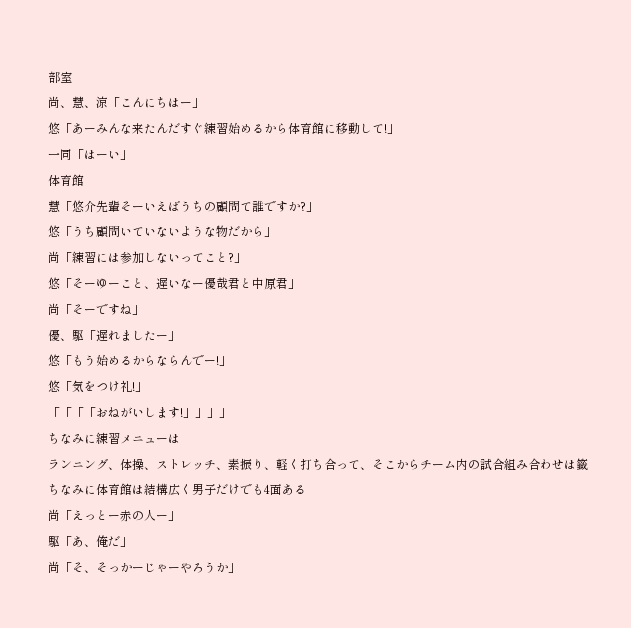部室
尚、慧、涼「こんにちはー」
悠「あーみんな来たんだすぐ練習始めるから体育館に移動して!」
一同「はーい」
体育館
慧「悠介先輩そーいえばうちの顧問て誰ですか?」
悠「うち顧問いていないような物だから」
尚「練習には参加しないってこと?」
悠「そーゆーこと、遅いなー優哉君と中原君」
尚「そーですね」
優、駆「遅れましたー」
悠「もう始めるからならんでー!」
悠「気をつけ礼!」
「「「「おねがいします!」」」」
ちなみに練習メニューは
ランニング、体操、ストレッチ、素振り、軽く打ち合って、そこからチーム内の試合組み合わせは籤
ちなみに体育館は結構広く男子だけでも4面ある
尚「えっとー赤の人ー」
駆「あ、俺だ」
尚「そ、そっかーじゃーやろうか」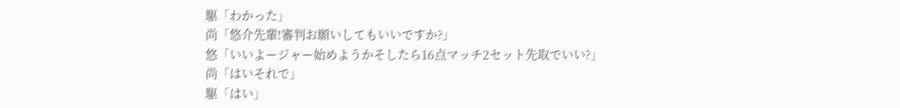駆「わかった」
尚「悠介先輩!審判お願いしてもいいですか?」
悠「いいよージャー始めようかそしたら16点マッチ2セット先取でいい?」
尚「はいそれで」
駆「はい」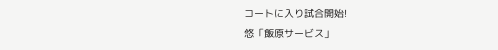コートに入り試合開始!
悠「飯原サービス」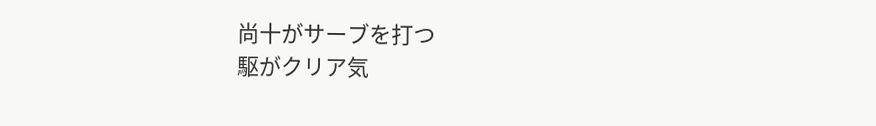尚十がサーブを打つ
駆がクリア気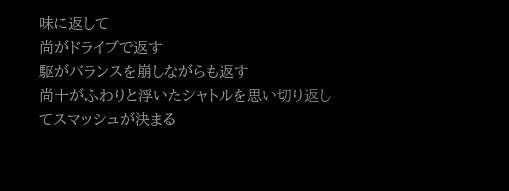味に返して
尚がドライブで返す
駆がバランスを崩しながらも返す
尚十がふわりと浮いたシャトルを思い切り返してスマッシュが決まる